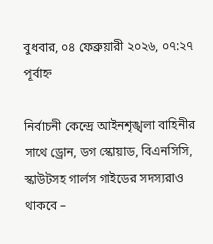বুধবার, ০৪ ফেব্রুয়ারী ২০২৬, ০৭:২৭ পূর্বাহ্ন

নির্বাচনী কেন্দ্রে আইনশৃঙ্খলা বাহিনীর সাথে ড্রোন, ডগ স্কোয়াড, বিএনসিসি, স্কাউটসহ গার্লস গাইডের সদস্যরাও থাকবে –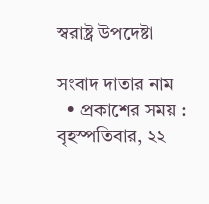স্বরাষ্ট্র উপদেষ্টা

সংবাদ দাতার নাম
  • প্রকাশের সময় : বৃহস্পতিবার, ২২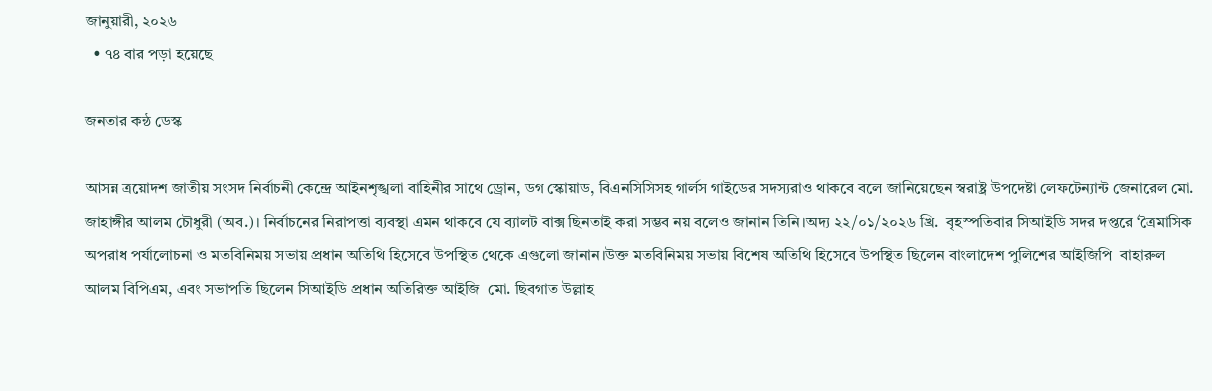জানুয়ারী, ২০২৬
  • ৭৪ বার পড়া হয়েছে

জনতার কন্ঠ ডেস্ক

আসন্ন ত্রয়োদশ জাতীয় সংসদ নির্বাচনী কেন্দ্রে আইনশৃঙ্খলা বাহিনীর সাথে ড্রোন, ডগ স্কোয়াড, বিএনসিসিসহ গার্লস গাইডের সদস্যরাও থাকবে বলে জানিয়েছেন স্বরাষ্ট্র উপদেষ্টা লেফটেন্যান্ট জেনারেল মো. জাহাঙ্গীর আলম চৌধুরী (অব.)। নির্বাচনের নিরাপত্তা ব্যবস্থা এমন থাকবে যে ব্যালট বাক্স ছিনতাই করা সম্ভব নয় বলেও জানান তিনি।অদ্য ২২/০১/২০২৬ খ্রি.  বৃহস্পতিবার সিআইডি সদর দপ্তরে ‘ত্রৈমাসিক অপরাধ পর্যালোচনা ও মতবিনিময় সভায় প্রধান অতিথি হিসেবে উপস্থিত থেকে এগুলো জানান।উক্ত মতবিনিময় সভায় বিশেষ অতিথি হিসেবে উপস্থিত ছিলেন বাংলাদেশ পুলিশের আইজিপি  বাহারুল আলম বিপিএম, এবং সভাপতি ছিলেন সিআইডি প্রধান অতিরিক্ত আইজি  মো. ছিবগাত উল্লাহ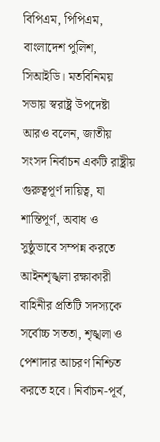বিপিএম, পিপিএম, বাংলাদেশ পুলিশ, সিআইডি। মতবিনিময় সভায় স্বরাষ্ট্র উপদেষ্টা আরও বলেন, জাতীয় সংসদ নির্বাচন একটি রাষ্ট্রীয় গুরুত্বপূর্ণ দায়িত্ব, যা শান্তিপূর্ণ, অবাধ ও সুষ্ঠুভাবে সম্পন্ন করতে আইনশৃঙ্খলা রক্ষাকারী বাহিনীর প্রতিটি সদস্যকে সর্বোচ্চ সততা, শৃঙ্খলা ও পেশাদার আচরণ নিশ্চিত করতে হবে। নির্বাচন-পূর্ব,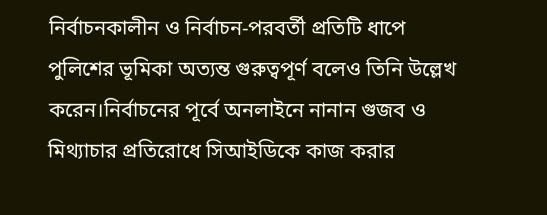নির্বাচনকালীন ও নির্বাচন-পরবর্তী প্রতিটি ধাপে পুলিশের ভূমিকা অত্যন্ত গুরুত্বপূর্ণ বলেও তিনি উল্লেখ করেন।নির্বাচনের পূর্বে অনলাইনে নানান গুজব ও মিথ্যাচার প্রতিরোধে সিআইডিকে কাজ করার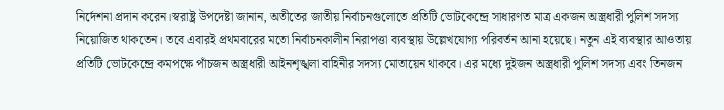নির্দেশনা প্রদান করেন।স্বরাষ্ট্র উপদেষ্টা জানান, অতীতের জাতীয় নির্বাচনগুলোতে প্রতিটি ভোটকেন্দ্রে সাধারণত মাত্র একজন অস্ত্রধারী পুলিশ সদস্য নিয়োজিত থাকতেন। তবে এবারই প্রথমবারের মতো নির্বাচনকালীন নিরাপত্তা ব্যবস্থায় উল্লেখযোগ্য পরিবর্তন আনা হয়েছে। নতুন এই ব্যবস্থার আওতায় প্রতিটি ভোটকেন্দ্রে কমপক্ষে পাঁচজন অস্ত্রধারী আইনশৃঙ্খলা বাহিনীর সদস্য মোতায়েন থাকবে। এর মধ্যে দুইজন অস্ত্রধারী পুলিশ সদস্য এবং তিনজন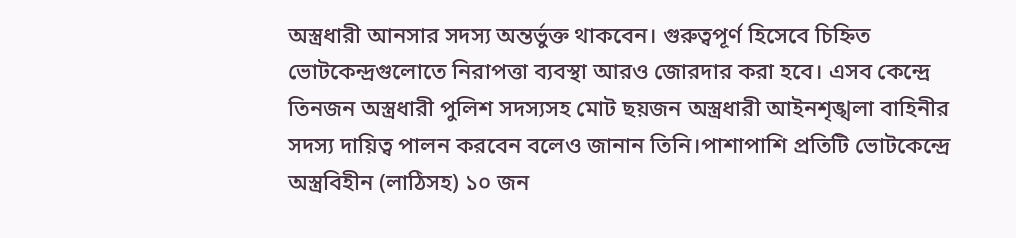অস্ত্রধারী আনসার সদস্য অন্তর্ভুক্ত থাকবেন। গুরুত্বপূর্ণ হিসেবে চিহ্নিত ভোটকেন্দ্রগুলোতে নিরাপত্তা ব্যবস্থা আরও জোরদার করা হবে। এসব কেন্দ্রে তিনজন অস্ত্রধারী পুলিশ সদস্যসহ মোট ছয়জন অস্ত্রধারী আইনশৃঙ্খলা বাহিনীর সদস্য দায়িত্ব পালন করবেন বলেও জানান তিনি।পাশাপাশি প্রতিটি ভোটকেন্দ্রে অস্ত্রবিহীন (লাঠিসহ) ১০ জন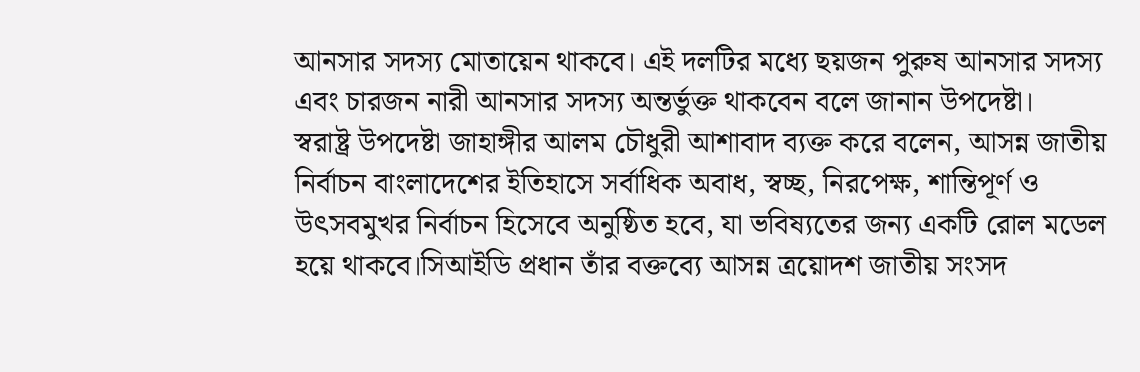আনসার সদস্য মোতায়েন থাকবে। এই দলটির মধ্যে ছয়জন পুরুষ আনসার সদস্য এবং চারজন নারী আনসার সদস্য অন্তর্ভুক্ত থাকবেন বলে জানান উপদেষ্টা।
স্বরাষ্ট্র উপদেষ্টা জাহাঙ্গীর আলম চৌধুরী আশাবাদ ব্যক্ত করে বলেন, আসন্ন জাতীয় নির্বাচন বাংলাদেশের ইতিহাসে সর্বাধিক অবাধ, স্বচ্ছ, নিরপেক্ষ, শান্তিপূর্ণ ও উৎসবমুখর নির্বাচন হিসেবে অনুষ্ঠিত হবে, যা ভবিষ্যতের জন্য একটি রোল মডেল হয়ে থাকবে।সিআইডি প্রধান তাঁর বক্তব্যে আসন্ন ত্রয়োদশ জাতীয় সংসদ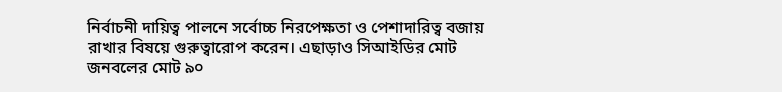নির্বাচনী দায়িত্ব পালনে সর্বোচ্চ নিরপেক্ষতা ও পেশাদারিত্ব বজায় রাখার বিষয়ে গুরুত্বারোপ করেন। এছাড়াও সিআইডির মোট জনবলের মোট ৯০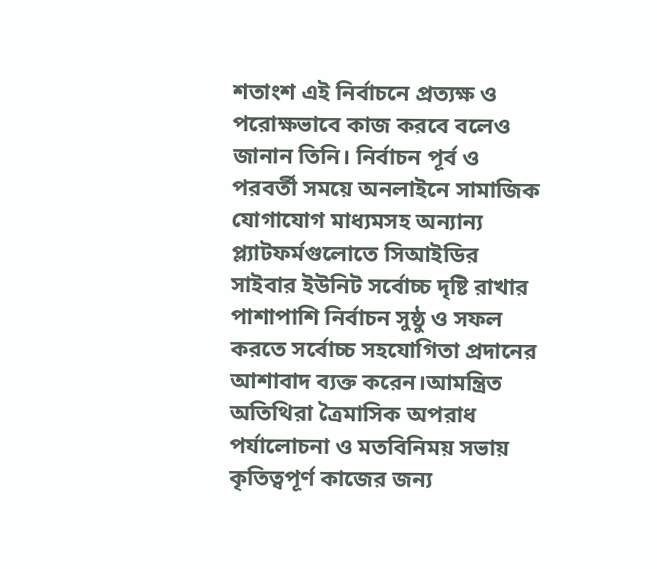শতাংশ এই নির্বাচনে প্রত্যক্ষ ও পরোক্ষভাবে কাজ করবে বলেও জানান তিনি। নির্বাচন পূর্ব ও পরবর্তী সময়ে অনলাইনে সামাজিক যোগাযোগ মাধ্যমসহ অন্যান্য প্ল্যাটফর্মগুলোতে সিআইডির সাইবার ইউনিট সর্বোচ্চ দৃষ্টি রাখার পাশাপাশি নির্বাচন সুষ্ঠু ও সফল করতে সর্বোচ্চ সহযোগিতা প্রদানের আশাবাদ ব্যক্ত করেন।আমন্ত্রিত অতিথিরা ত্রৈমাসিক অপরাধ পর্যালোচনা ও মতবিনিময় সভায় কৃতিত্বপূর্ণ কাজের জন্য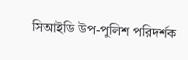সিআইডি উপ-পুলিশ পরিদর্শক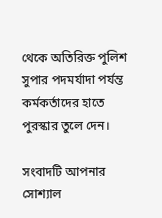থেকে অতিরিক্ত পুলিশ সুপার পদমর্যাদা পর্যন্ত কর্মকর্তাদের হাতে পুরস্কার তুলে দেন।

সংবাদটি আপনার সোশ্যাল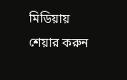মিডিয়ায় শেয়ার করুন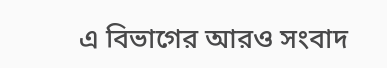এ বিভাগের আরও সংবাদ